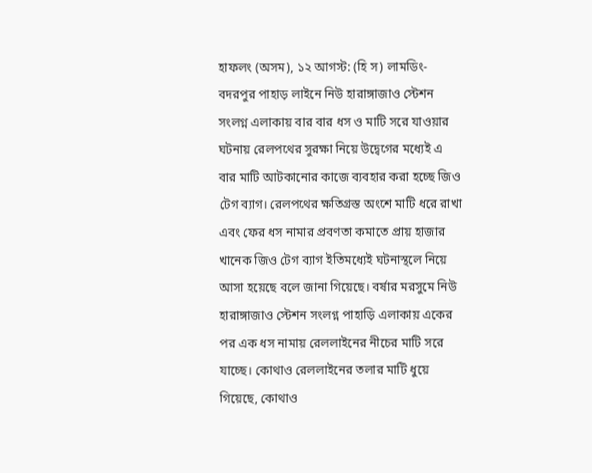হাফলং (অসম), ১২ আগস্ট: (হি স) লামডিং-বদরপুর পাহাড় লাইনে নিউ হারাঙ্গাজাও স্টেশন সংলগ্ন এলাকায় বার বার ধস ও মাটি সরে যাওয়ার ঘটনায় রেলপথের সুরক্ষা নিয়ে উদ্বেগের মধ্যেই এ বার মাটি আটকানোর কাজে ব্যবহার করা হচ্ছে জিও টেগ ব্যাগ। রেলপথের ক্ষতিগ্রস্ত অংশে মাটি ধরে রাখা এবং ফের ধস নামার প্রবণতা কমাতে প্রায় হাজার খানেক জিও টেগ ব্যাগ ইতিমধ্যেই ঘটনাস্থলে নিয়ে আসা হয়েছে বলে জানা গিয়েছে। বর্ষার মরসুমে নিউ হারাঙ্গাজাও স্টেশন সংলগ্ন পাহাড়ি এলাকায় একের পর এক ধস নামায় রেললাইনের নীচের মাটি সরে যাচ্ছে। কোথাও রেললাইনের তলার মাটি ধুয়ে গিয়েছে, কোথাও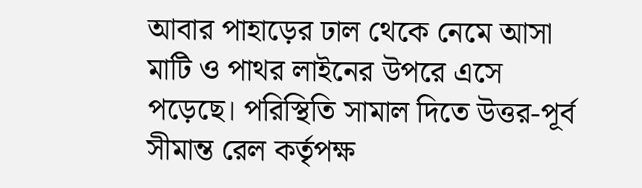আবার পাহাড়ের ঢাল থেকে নেমে আসা মাটি ও পাথর লাইনের উপরে এসে পড়েছে। পরিস্থিতি সামাল দিতে উত্তর-পূর্ব সীমান্ত রেল কর্তৃপক্ষ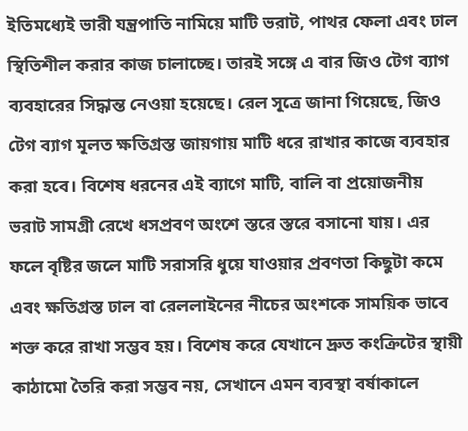ইতিমধ্যেই ভারী যন্ত্রপাতি নামিয়ে মাটি ভরাট, পাথর ফেলা এবং ঢাল স্থিতিশীল করার কাজ চালাচ্ছে। তারই সঙ্গে এ বার জিও টেগ ব্যাগ ব্যবহারের সিদ্ধান্ত নেওয়া হয়েছে। রেল সূত্রে জানা গিয়েছে, জিও টেগ ব্যাগ মূলত ক্ষতিগ্রস্ত জায়গায় মাটি ধরে রাখার কাজে ব্যবহার করা হবে। বিশেষ ধরনের এই ব্যাগে মাটি, বালি বা প্রয়োজনীয় ভরাট সামগ্রী রেখে ধসপ্রবণ অংশে স্তরে স্তরে বসানো যায়। এর ফলে বৃষ্টির জলে মাটি সরাসরি ধুয়ে যাওয়ার প্রবণতা কিছুটা কমে এবং ক্ষতিগ্রস্ত ঢাল বা রেললাইনের নীচের অংশকে সাময়িক ভাবে শক্ত করে রাখা সম্ভব হয়। বিশেষ করে যেখানে দ্রুত কংক্রিটের স্থায়ী কাঠামো তৈরি করা সম্ভব নয়, সেখানে এমন ব্যবস্থা বর্ষাকালে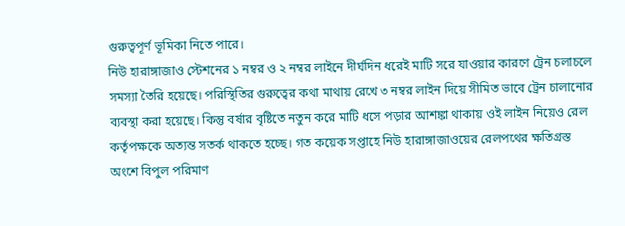গুরুত্বপূর্ণ ভূমিকা নিতে পারে।
নিউ হারাঙ্গাজাও স্টেশনের ১ নম্বর ও ২ নম্বর লাইনে দীর্ঘদিন ধরেই মাটি সরে যাওয়ার কারণে ট্রেন চলাচলে সমস্যা তৈরি হয়েছে। পরিস্থিতির গুরুত্বের কথা মাথায় রেখে ৩ নম্বর লাইন দিয়ে সীমিত ভাবে ট্রেন চালানোর ব্যবস্থা করা হয়েছে। কিন্তু বর্ষার বৃষ্টিতে নতুন করে মাটি ধসে পড়ার আশঙ্কা থাকায় ওই লাইন নিয়েও রেল কর্তৃপক্ষকে অত্যন্ত সতর্ক থাকতে হচ্ছে। গত কয়েক সপ্তাহে নিউ হারাঙ্গাজাওয়ের রেলপথের ক্ষতিগ্রস্ত অংশে বিপুল পরিমাণ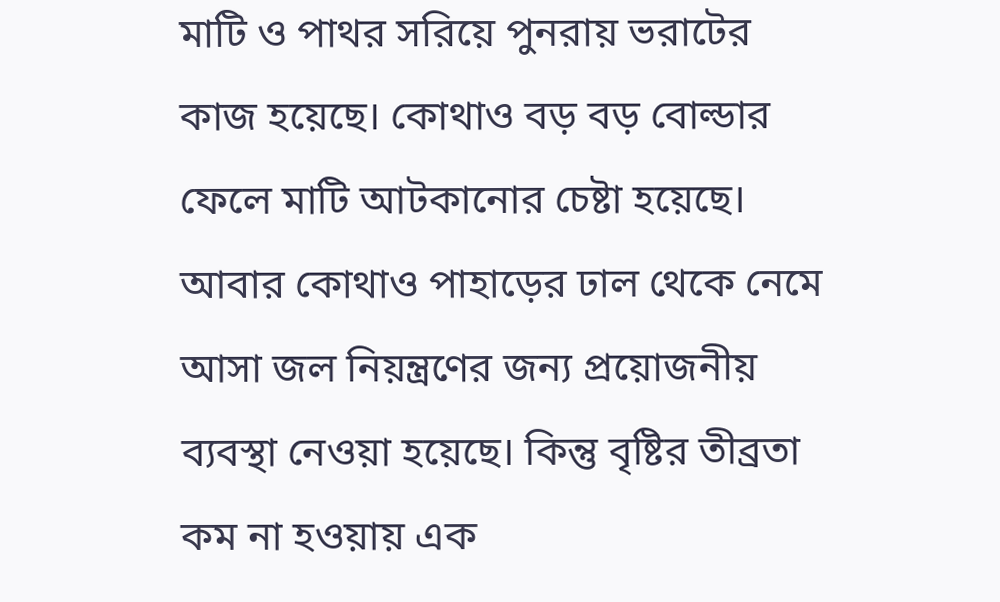মাটি ও পাথর সরিয়ে পুনরায় ভরাটের কাজ হয়েছে। কোথাও বড় বড় বোল্ডার ফেলে মাটি আটকানোর চেষ্টা হয়েছে। আবার কোথাও পাহাড়ের ঢাল থেকে নেমে আসা জল নিয়ন্ত্রণের জন্য প্রয়োজনীয় ব্যবস্থা নেওয়া হয়েছে। কিন্তু বৃষ্টির তীব্রতা কম না হওয়ায় এক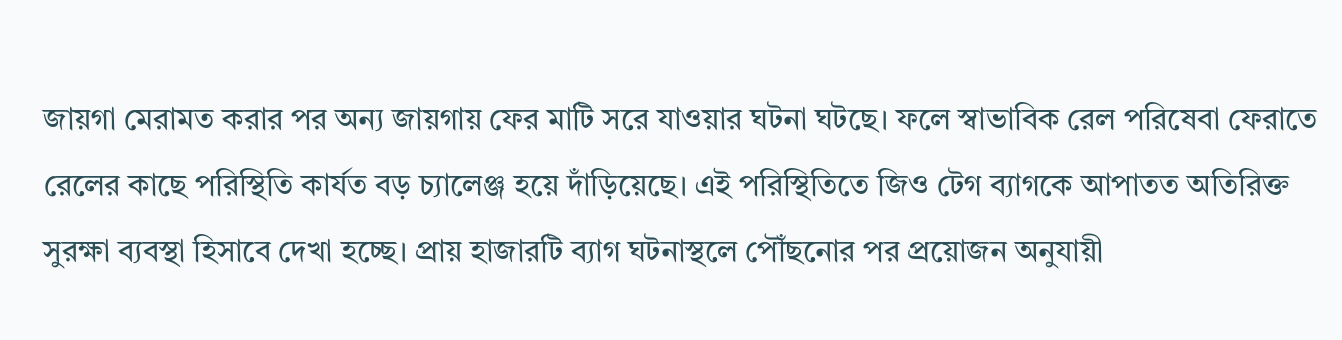জায়গা মেরামত করার পর অন্য জায়গায় ফের মাটি সরে যাওয়ার ঘটনা ঘটছে। ফলে স্বাভাবিক রেল পরিষেবা ফেরাতে রেলের কাছে পরিস্থিতি কার্যত বড় চ্যালেঞ্জ হয়ে দাঁড়িয়েছে। এই পরিস্থিতিতে জিও টেগ ব্যাগকে আপাতত অতিরিক্ত সুরক্ষা ব্যবস্থা হিসাবে দেখা হচ্ছে। প্রায় হাজারটি ব্যাগ ঘটনাস্থলে পৌঁছনোর পর প্রয়োজন অনুযায়ী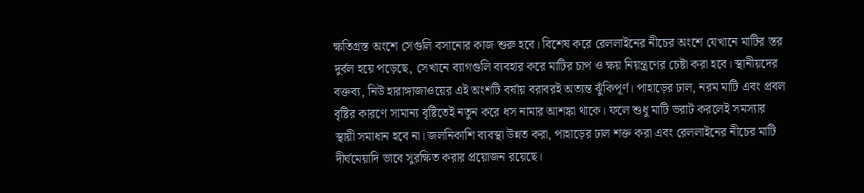ক্ষতিগ্রস্ত অংশে সেগুলি বসানোর কাজ শুরু হবে। বিশেষ করে রেললাইনের নীচের অংশে যেখানে মাটির স্তর দুর্বল হয়ে পড়েছে, সেখানে ব্যাগগুলি ব্যবহার করে মাটির চাপ ও ক্ষয় নিয়ন্ত্রণের চেষ্টা করা হবে। স্থানীয়দের বক্তব্য, নিউ হারাঙ্গাজাওয়ের এই অংশটি বর্ষায় বরাবরই অত্যন্ত ঝুঁকিপূর্ণ। পাহাড়ের ঢাল, নরম মাটি এবং প্রবল বৃষ্টির কারণে সামান্য বৃষ্টিতেই নতুন করে ধস নামার আশঙ্কা থাকে। ফলে শুধু মাটি ভরাট করলেই সমস্যার স্থায়ী সমাধান হবে না। জলনিকাশি ব্যবস্থা উন্নত করা, পাহাড়ের ঢাল শক্ত করা এবং রেললাইনের নীচের মাটি দীর্ঘমেয়াদি ভাবে সুরক্ষিত করার প্রয়োজন রয়েছে।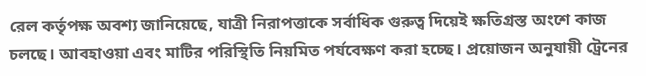রেল কর্তৃপক্ষ অবশ্য জানিয়েছে, যাত্রী নিরাপত্তাকে সর্বাধিক গুরুত্ব দিয়েই ক্ষতিগ্রস্ত অংশে কাজ চলছে। আবহাওয়া এবং মাটির পরিস্থিতি নিয়মিত পর্যবেক্ষণ করা হচ্ছে। প্রয়োজন অনুযায়ী ট্রেনের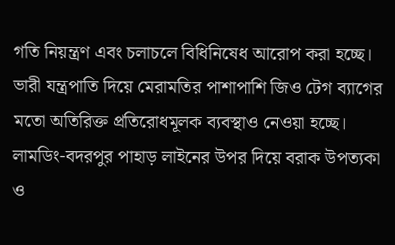গতি নিয়ন্ত্রণ এবং চলাচলে বিধিনিষেধ আরোপ করা হচ্ছে। ভারী যন্ত্রপাতি দিয়ে মেরামতির পাশাপাশি জিও টেগ ব্যাগের মতো অতিরিক্ত প্রতিরোধমূলক ব্যবস্থাও নেওয়া হচ্ছে। লামডিং-বদরপুর পাহাড় লাইনের উপর দিয়ে বরাক উপত্যকা ও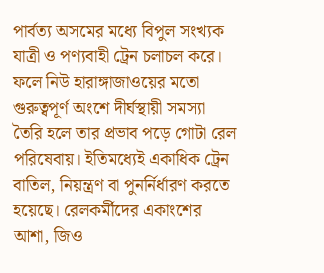পার্বত্য অসমের মধ্যে বিপুল সংখ্যক যাত্রী ও পণ্যবাহী ট্রেন চলাচল করে। ফলে নিউ হারাঙ্গাজাওয়ের মতো গুরুত্বপূর্ণ অংশে দীর্ঘস্থায়ী সমস্যা তৈরি হলে তার প্রভাব পড়ে গোটা রেল পরিষেবায়। ইতিমধ্যেই একাধিক ট্রেন বাতিল, নিয়ন্ত্রণ বা পুনর্নির্ধারণ করতে হয়েছে। রেলকর্মীদের একাংশের আশা, জিও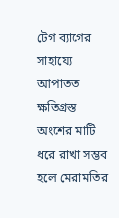টেগ ব্যাগের সাহায্যে আপাতত ক্ষতিগ্রস্ত অংশের মাটি ধরে রাখা সম্ভব হলে মেরামতির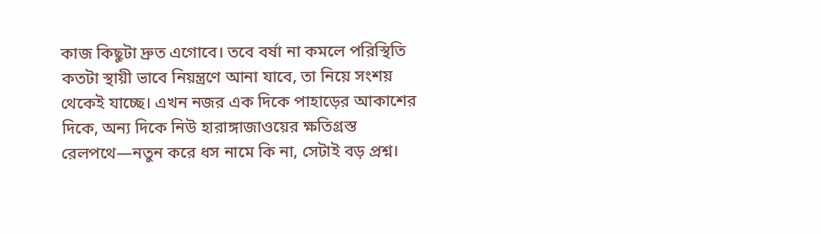কাজ কিছুটা দ্রুত এগোবে। তবে বর্ষা না কমলে পরিস্থিতি কতটা স্থায়ী ভাবে নিয়ন্ত্রণে আনা যাবে, তা নিয়ে সংশয় থেকেই যাচ্ছে। এখন নজর এক দিকে পাহাড়ের আকাশের দিকে, অন্য দিকে নিউ হারাঙ্গাজাওয়ের ক্ষতিগ্রস্ত রেলপথে—নতুন করে ধস নামে কি না, সেটাই বড় প্রশ্ন।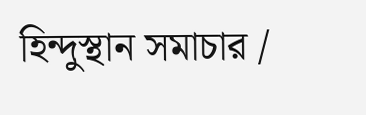হিন্দুস্থান সমাচার /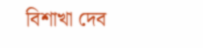বিশাখা দেব